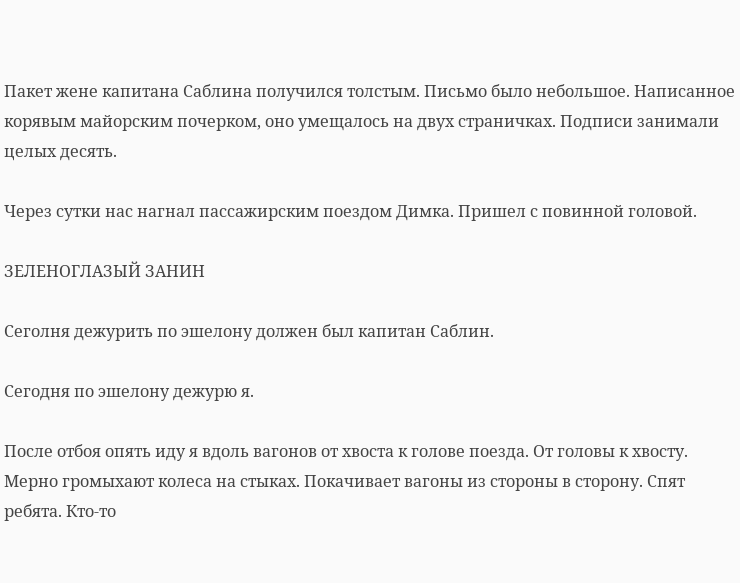Пакет жене капитана Саблина получился толстым. Письмо было небольшое. Написанное корявым майорским почерком, оно умещалось на двух страничках. Подписи занимали целых десять.

Через сутки нас нагнал пассажирским поездом Димка. Пришел с повинной головой.

ЗЕЛЕНОГЛАЗЫЙ ЗАНИН

Сеголня дежурить по эшелону должен был капитан Саблин.

Сегодня по эшелону дежурю я.

После отбоя опять иду я вдоль вагонов от хвоста к голове поезда. От головы к хвосту. Мерно громыхают колеса на стыках. Покачивает вагоны из стороны в сторону. Спят ребята. Кто-то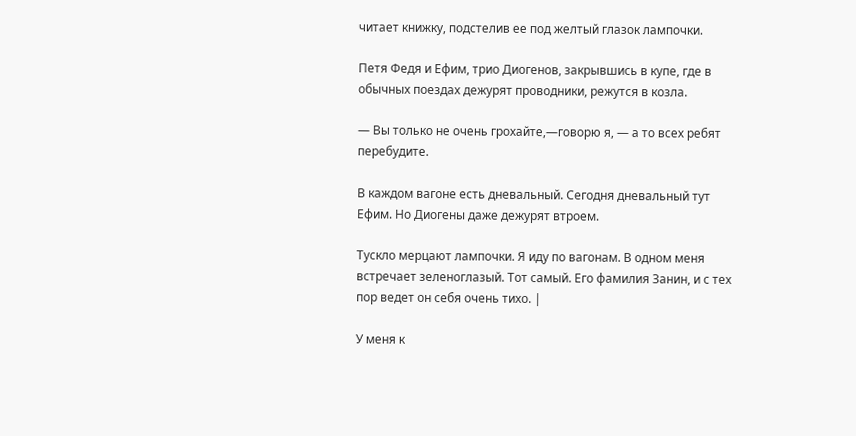читает книжку, подстелив ее под желтый глазок лампочки.

Петя Федя и Ефим, трио Диогенов, закрывшись в купе, где в обычных поездах дежурят проводники, режутся в козла.

— Вы только не очень грохайте,—говорю я, — а то всех ребят перебудите.

В каждом вагоне есть дневальный. Сегодня дневальный тут Ефим. Но Диогены даже дежурят втроем.

Тускло мерцают лампочки. Я иду по вагонам. В одном меня встречает зеленоглазый. Тот самый. Его фамилия Занин, и с тех пор ведет он себя очень тихо. |

У меня к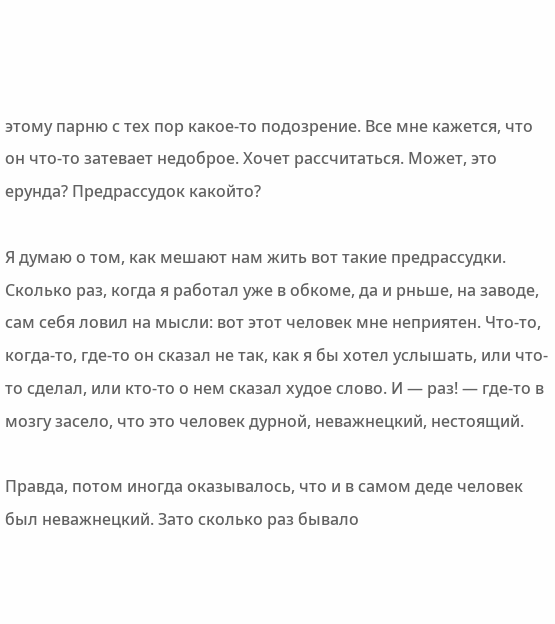этому парню с тех пор какое-то подозрение. Все мне кажется, что он что-то затевает недоброе. Хочет рассчитаться. Может, это ерунда? Предрассудок какойто?

Я думаю о том, как мешают нам жить вот такие предрассудки. Сколько раз, когда я работал уже в обкоме, да и рньше, на заводе, сам себя ловил на мысли: вот этот человек мне неприятен. Что-то, когда-то, где-то он сказал не так, как я бы хотел услышать, или что-то сделал, или кто-то о нем сказал худое слово. И — раз! — где-то в мозгу засело, что это человек дурной, неважнецкий, нестоящий.

Правда, потом иногда оказывалось, что и в самом деде человек был неважнецкий. Зато сколько раз бывало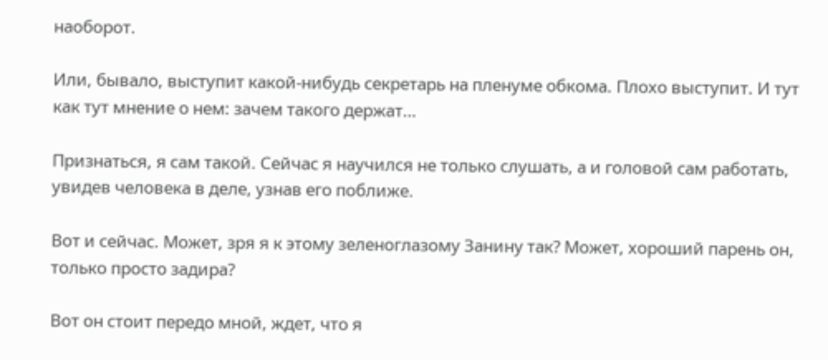наоборот.

Или, бывало, выступит какой-нибудь секретарь на пленуме обкома. Плохо выступит. И тут как тут мнение о нем: зачем такого держат…

Признаться, я сам такой. Сейчас я научился не только слушать, а и головой сам работать, увидев человека в деле, узнав его поближе.

Вот и сейчас. Может, зря я к этому зеленоглазому Занину так? Может, хороший парень он, только просто задира?

Вот он стоит передо мной, ждет, что я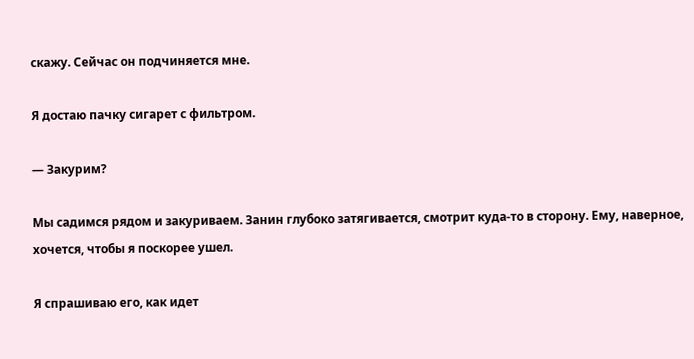скажу. Сейчас он подчиняется мне.

Я достаю пачку сигарет с фильтром.

— Закурим?

Мы садимся рядом и закуриваем. Занин глубоко затягивается, смотрит куда-то в сторону. Ему, наверное, хочется, чтобы я поскорее ушел.

Я спрашиваю его, как идет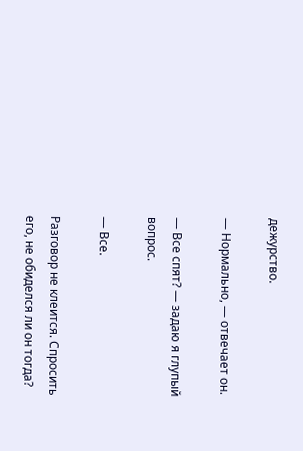дежурство.

— Нормально, — отвечает он.

— Все спят? — задаю я глупый вопрос.

— Все.

Разговор не клеится. Спросить его, не обиделся ли он тогда?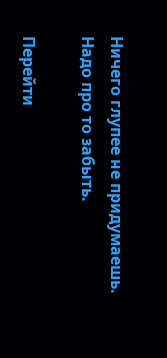Ничего глупее не придумаешь. Надо про то забыть.

Перейти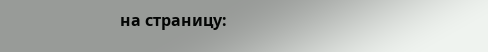на страницу: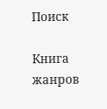Поиск

Книга жанров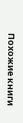Похожие книги